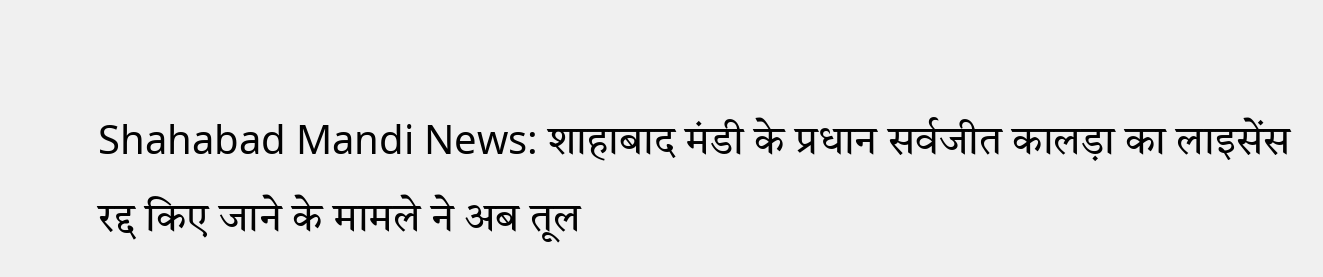Shahabad Mandi News: शाहाबाद मंडी के प्रधान सर्वजीत कालड़ा का लाइसेंस रद्द किए जाने के मामले ने अब तूल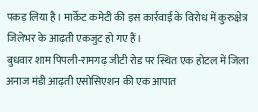पकड़ लिया है। मार्केट कमेटी की इस कार्रवाई के विरोध में कुरुक्षेत्र जिलेभर के आढ़ती एकजुट हो गए हैं।
बुधवार शाम पिपली-रामगढ़ जीटी रोड पर स्थित एक होटल में जिला अनाज मंडी आढ़ती एसोसिएशन की एक आपात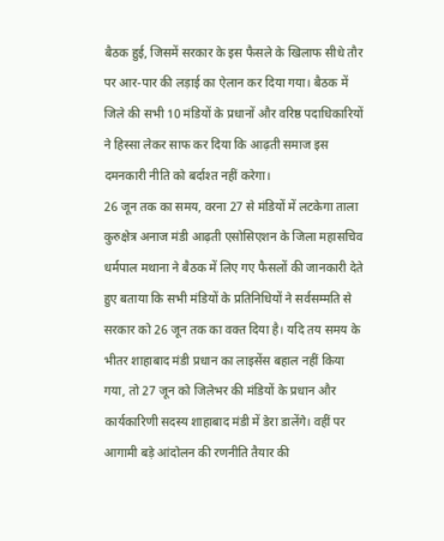बैठक हुई, जिसमें सरकार के इस फैसले के खिलाफ सीधे तौर पर आर-पार की लड़ाई का ऐलान कर दिया गया। बैठक में जिले की सभी 10 मंडियों के प्रधानों और वरिष्ठ पदाधिकारियों ने हिस्सा लेकर साफ कर दिया कि आढ़ती समाज इस दमनकारी नीति को बर्दाश्त नहीं करेगा।
26 जून तक का समय, वरना 27 से मंडियों में लटकेगा ताला
कुरुक्षेत्र अनाज मंडी आढ़ती एसोसिएशन के जिला महासचिव धर्मपाल मथाना ने बैठक में लिए गए फैसलों की जानकारी देते हुए बताया कि सभी मंडियों के प्रतिनिधियों ने सर्वसम्मति से सरकार को 26 जून तक का वक्त दिया है। यदि तय समय के भीतर शाहाबाद मंडी प्रधान का लाइसेंस बहाल नहीं किया गया, तो 27 जून को जिलेभर की मंडियों के प्रधान और कार्यकारिणी सदस्य शाहाबाद मंडी में डेरा डालेंगे। वहीं पर आगामी बड़े आंदोलन की रणनीति तैयार की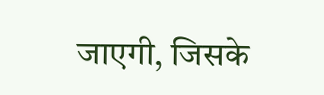जाएगी, जिसके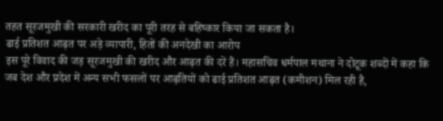तहत सूरजमुखी की सरकारी खरीद का पूरी तरह से बहिष्कार किया जा सकता है।
ढाई प्रतिशत आढ़त पर अड़े व्यापारी, हितों की अनदेखी का आरोप
इस पूरे विवाद की जड़ सूरजमुखी की खरीद और आढ़त की दरें हैं। महासचिव धर्मपाल मथाना ने दोटूक शब्दों में कहा कि जब देश और प्रदेश में अन्य सभी फसलों पर आढ़तियों को ढाई प्रतिशत आढ़त (कमीशन) मिल रही है,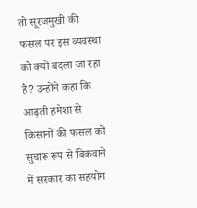तो सूरजमुखी की फसल पर इस व्यवस्था को क्यों बदला जा रहा है? उन्होंने कहा कि आढ़ती हमेशा से किसानों की फसल को सुचारू रूप से बिकवाने में सरकार का सहयोग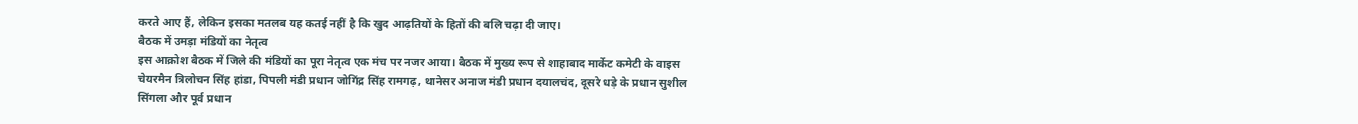करते आए हैं, लेकिन इसका मतलब यह कतई नहीं है कि खुद आढ़तियों के हितों की बलि चढ़ा दी जाए।
बैठक में उमड़ा मंडियों का नेतृत्व
इस आक्रोश बैठक में जिले की मंडियों का पूरा नेतृत्व एक मंच पर नजर आया। बैठक में मुख्य रूप से शाहाबाद मार्केट कमेटी के वाइस चेयरमैन त्रिलोचन सिंह हांडा, पिपली मंडी प्रधान जोगिंद्र सिंह रामगढ़, थानेसर अनाज मंडी प्रधान दयालचंद, दूसरे धड़े के प्रधान सुशील सिंगला और पूर्व प्रधान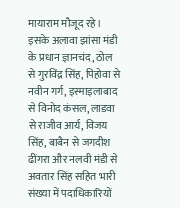मायाराम मौजूद रहे।
इसके अलावा झांसा मंडी के प्रधान ज्ञानचंद, ठोल से गुरविंद्र सिंह, पिहोवा से नवीन गर्ग, इस्माइलाबाद से विनोद कंसल, लाडवा से राजीव आर्य, विजय सिंह, बाबैन से जगदीश ढींगरा और नलवी मंडी से अवतार सिंह सहित भारी संख्या में पदाधिकारियों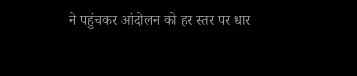ने पहुंचकर आंदोलन को हर स्तर पर धार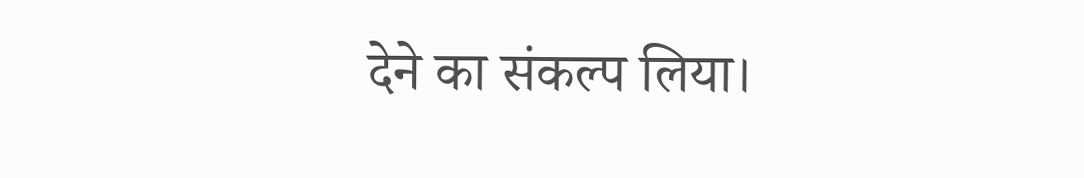देने का संकल्प लिया।